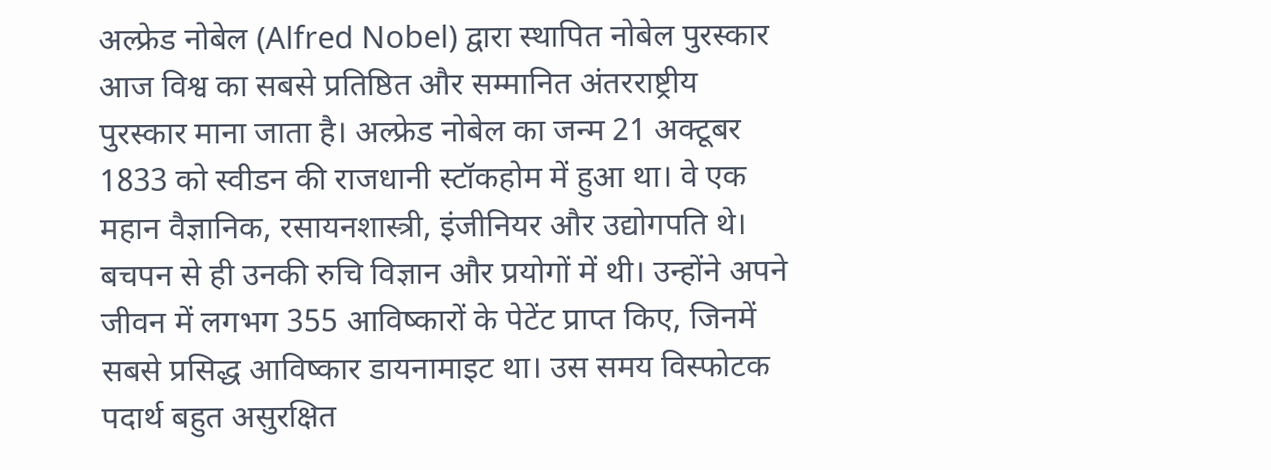अल्फ्रेड नोबेल (Alfred Nobel) द्वारा स्थापित नोबेल पुरस्कार आज विश्व का सबसे प्रतिष्ठित और सम्मानित अंतरराष्ट्रीय पुरस्कार माना जाता है। अल्फ्रेड नोबेल का जन्म 21 अक्टूबर 1833 को स्वीडन की राजधानी स्टॉकहोम में हुआ था। वे एक महान वैज्ञानिक, रसायनशास्त्री, इंजीनियर और उद्योगपति थे। बचपन से ही उनकी रुचि विज्ञान और प्रयोगों में थी। उन्होंने अपने जीवन में लगभग 355 आविष्कारों के पेटेंट प्राप्त किए, जिनमें सबसे प्रसिद्ध आविष्कार डायनामाइट था। उस समय विस्फोटक पदार्थ बहुत असुरक्षित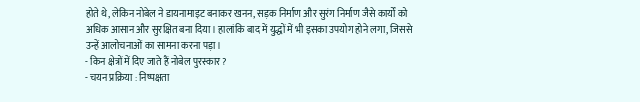होते थे, लेकिन नोबेल ने डायनामाइट बनाकर खनन, सड़क निर्माण और सुरंग निर्माण जैसे कार्यों को अधिक आसान और सुरक्षित बना दिया। हालांकि बाद में युद्धों में भी इसका उपयोग होने लगा, जिससे उन्हें आलोचनाओं का सामना करना पड़ा।
- किन क्षेत्रों में दिए जाते हैं नोबेल पुरस्कार?
- चयन प्रक्रिया : निष्पक्षता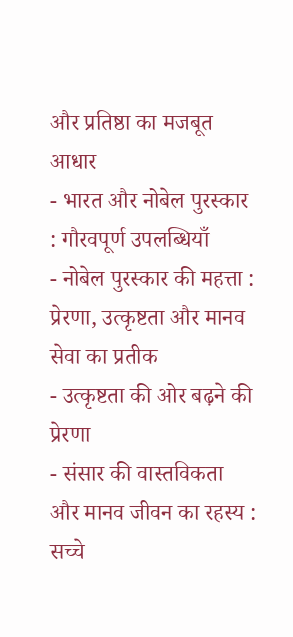और प्रतिष्ठा का मजबूत आधार
- भारत और नोबेल पुरस्कार : गौरवपूर्ण उपलब्धियाँ
- नोबेल पुरस्कार की महत्ता : प्रेरणा, उत्कृष्टता और मानव सेवा का प्रतीक
- उत्कृष्टता की ओर बढ़ने की प्रेरणा
- संसार की वास्तविकता और मानव जीवन का रहस्य : सच्चे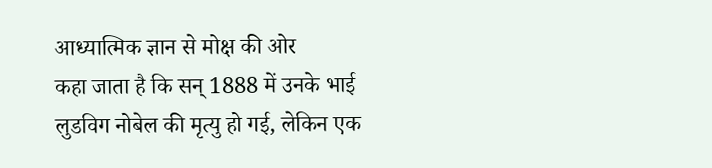आध्यात्मिक ज्ञान से मोक्ष की ओर
कहा जाता है कि सन् 1888 में उनके भाई लुडविग नोबेल की मृत्यु हो गई, लेकिन एक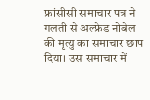फ्रांसीसी समाचार पत्र ने गलती से अल्फ्रेड नोबेल की मृत्यु का समाचार छाप दिया। उस समाचार में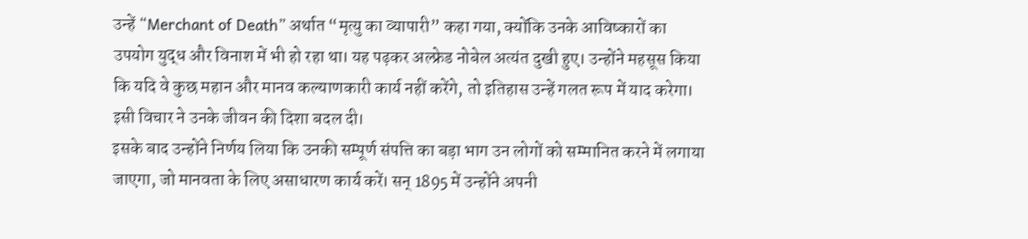उन्हें “Merchant of Death” अर्थात “मृत्यु का व्यापारी” कहा गया, क्योंकि उनके आविष्कारों का उपयोग युद्ध और विनाश में भी हो रहा था। यह पढ़कर अल्फ्रेड नोबेल अत्यंत दुखी हुए। उन्होंने महसूस किया कि यदि वे कुछ महान और मानव कल्याणकारी कार्य नहीं करेंगे, तो इतिहास उन्हें गलत रूप में याद करेगा। इसी विचार ने उनके जीवन की दिशा बदल दी।
इसके बाद उन्होंने निर्णय लिया कि उनकी सम्पूर्ण संपत्ति का बड़ा भाग उन लोगों को सम्मानित करने में लगाया जाएगा, जो मानवता के लिए असाधारण कार्य करें। सन् 1895 में उन्होंने अपनी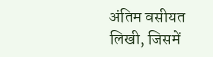अंतिम वसीयत लिखी, जिसमें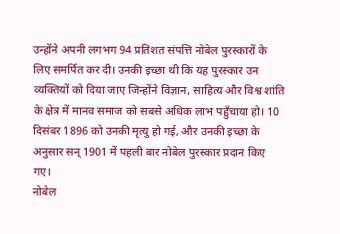उन्होंने अपनी लगभग 94 प्रतिशत संपत्ति नोबेल पुरस्कारों के लिए समर्पित कर दी। उनकी इच्छा थी कि यह पुरस्कार उन व्यक्तियों को दिया जाए जिन्होंने विज्ञान, साहित्य और विश्व शांति के क्षेत्र में मानव समाज को सबसे अधिक लाभ पहुँचाया हो। 10 दिसंबर 1896 को उनकी मृत्यु हो गई, और उनकी इच्छा के अनुसार सन् 1901 में पहली बार नोबेल पुरस्कार प्रदान किए गए।
नोबेल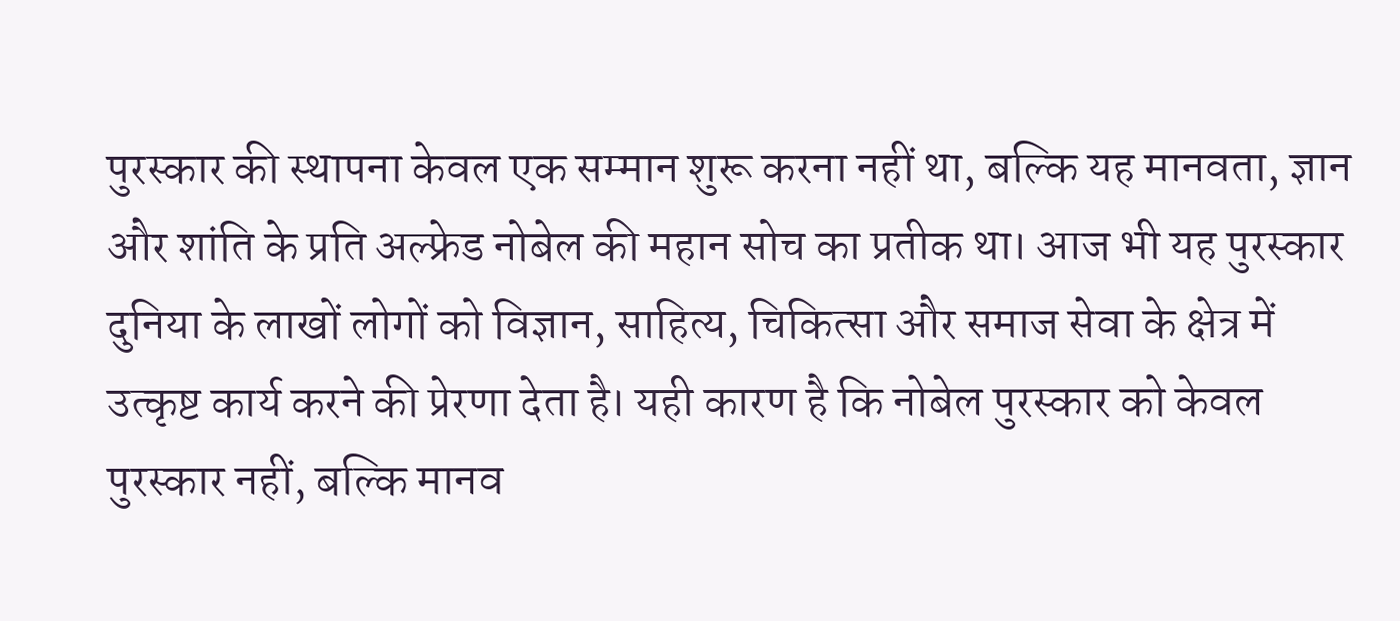पुरस्कार की स्थापना केवल एक सम्मान शुरू करना नहीं था, बल्कि यह मानवता, ज्ञान और शांति के प्रति अल्फ्रेड नोबेल की महान सोच का प्रतीक था। आज भी यह पुरस्कार दुनिया के लाखों लोगों को विज्ञान, साहित्य, चिकित्सा और समाज सेवा के क्षेत्र में उत्कृष्ट कार्य करने की प्रेरणा देता है। यही कारण है कि नोबेल पुरस्कार को केवल पुरस्कार नहीं, बल्कि मानव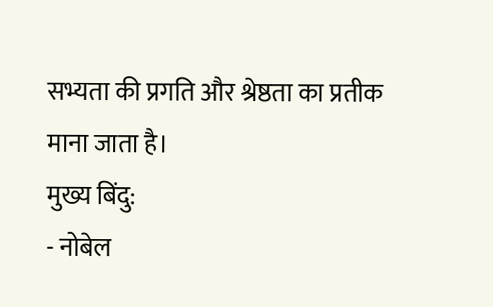सभ्यता की प्रगति और श्रेष्ठता का प्रतीक माना जाता है।
मुख्य बिंदु:
- नोबेल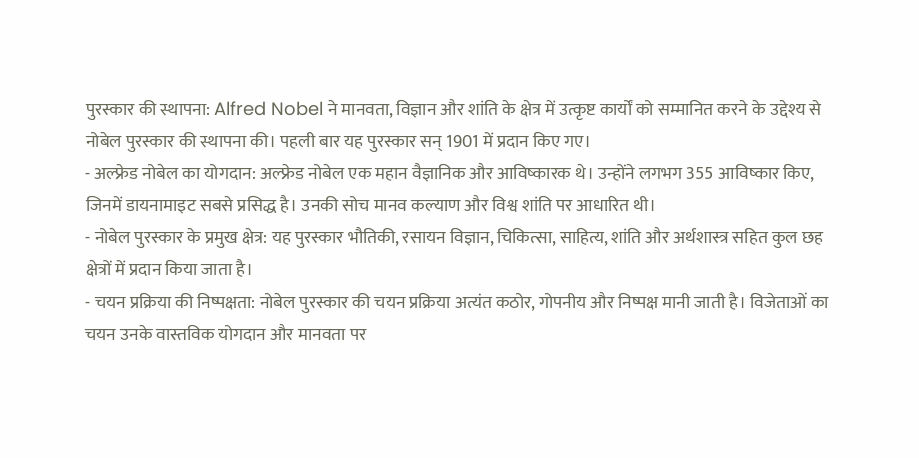पुरस्कार की स्थापना: Alfred Nobel ने मानवता, विज्ञान और शांति के क्षेत्र में उत्कृष्ट कार्यों को सम्मानित करने के उद्देश्य से नोबेल पुरस्कार की स्थापना की। पहली बार यह पुरस्कार सन् 1901 में प्रदान किए गए।
- अल्फ्रेड नोबेल का योगदान: अल्फ्रेड नोबेल एक महान वैज्ञानिक और आविष्कारक थे। उन्होंने लगभग 355 आविष्कार किए, जिनमें डायनामाइट सबसे प्रसिद्ध है। उनकी सोच मानव कल्याण और विश्व शांति पर आधारित थी।
- नोबेल पुरस्कार के प्रमुख क्षेत्र: यह पुरस्कार भौतिकी, रसायन विज्ञान, चिकित्सा, साहित्य, शांति और अर्थशास्त्र सहित कुल छह क्षेत्रों में प्रदान किया जाता है।
- चयन प्रक्रिया की निष्पक्षता: नोबेल पुरस्कार की चयन प्रक्रिया अत्यंत कठोर, गोपनीय और निष्पक्ष मानी जाती है। विजेताओं का चयन उनके वास्तविक योगदान और मानवता पर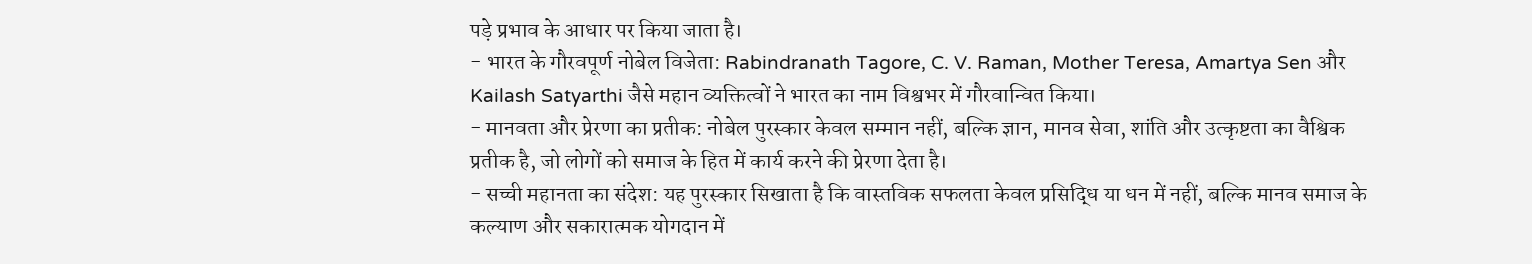पड़े प्रभाव के आधार पर किया जाता है।
- भारत के गौरवपूर्ण नोबेल विजेता: Rabindranath Tagore, C. V. Raman, Mother Teresa, Amartya Sen और Kailash Satyarthi जैसे महान व्यक्तित्वों ने भारत का नाम विश्वभर में गौरवान्वित किया।
- मानवता और प्रेरणा का प्रतीक: नोबेल पुरस्कार केवल सम्मान नहीं, बल्कि ज्ञान, मानव सेवा, शांति और उत्कृष्टता का वैश्विक प्रतीक है, जो लोगों को समाज के हित में कार्य करने की प्रेरणा देता है।
- सच्ची महानता का संदेश: यह पुरस्कार सिखाता है कि वास्तविक सफलता केवल प्रसिद्धि या धन में नहीं, बल्कि मानव समाज के कल्याण और सकारात्मक योगदान में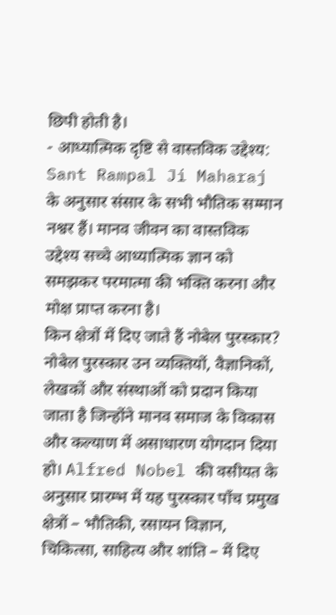छिपी होती है।
- आध्यात्मिक दृष्टि से वास्तविक उद्देश्य: Sant Rampal Ji Maharaj के अनुसार संसार के सभी भौतिक सम्मान नश्वर हैं। मानव जीवन का वास्तविक उद्देश्य सच्चे आध्यात्मिक ज्ञान को समझकर परमात्मा की भक्ति करना और मोक्ष प्राप्त करना है।
किन क्षेत्रों में दिए जाते हैं नोबेल पुरस्कार?
नोबेल पुरस्कार उन व्यक्तियों, वैज्ञानिकों, लेखकों और संस्थाओं को प्रदान किया जाता है जिन्होंने मानव समाज के विकास और कल्याण में असाधारण योगदान दिया हो। Alfred Nobel की वसीयत के अनुसार प्रारम्भ में यह पुरस्कार पाँच प्रमुख क्षेत्रों – भौतिकी, रसायन विज्ञान, चिकित्सा, साहित्य और शांति – में दिए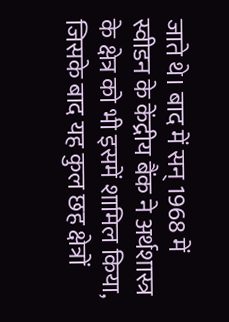जाते थे। बाद में सन् 1968 में स्वीडन के केंद्रीय बैंक ने अर्थशास्त्र के क्षेत्र को भी इसमें शामिल किया, जिसके बाद यह कुल छह क्षेत्रों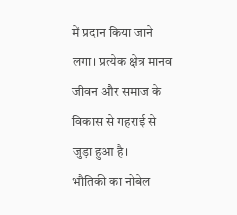में प्रदान किया जाने लगा। प्रत्येक क्षेत्र मानव जीवन और समाज के विकास से गहराई से जुड़ा हुआ है।
भौतिकी का नोबेल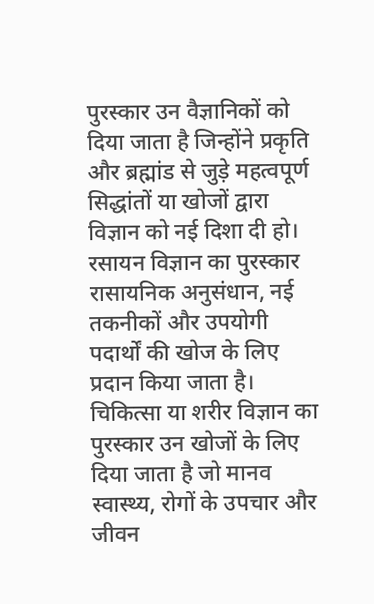पुरस्कार उन वैज्ञानिकों को दिया जाता है जिन्होंने प्रकृति और ब्रह्मांड से जुड़े महत्वपूर्ण सिद्धांतों या खोजों द्वारा विज्ञान को नई दिशा दी हो। रसायन विज्ञान का पुरस्कार रासायनिक अनुसंधान, नई तकनीकों और उपयोगी पदार्थों की खोज के लिए प्रदान किया जाता है। चिकित्सा या शरीर विज्ञान का पुरस्कार उन खोजों के लिए दिया जाता है जो मानव स्वास्थ्य, रोगों के उपचार और जीवन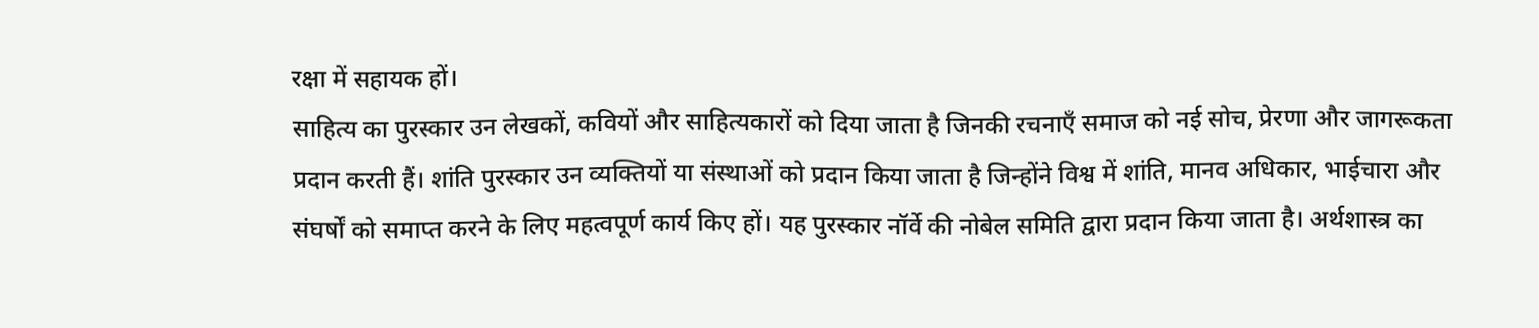रक्षा में सहायक हों।
साहित्य का पुरस्कार उन लेखकों, कवियों और साहित्यकारों को दिया जाता है जिनकी रचनाएँ समाज को नई सोच, प्रेरणा और जागरूकता प्रदान करती हैं। शांति पुरस्कार उन व्यक्तियों या संस्थाओं को प्रदान किया जाता है जिन्होंने विश्व में शांति, मानव अधिकार, भाईचारा और संघर्षों को समाप्त करने के लिए महत्वपूर्ण कार्य किए हों। यह पुरस्कार नॉर्वे की नोबेल समिति द्वारा प्रदान किया जाता है। अर्थशास्त्र का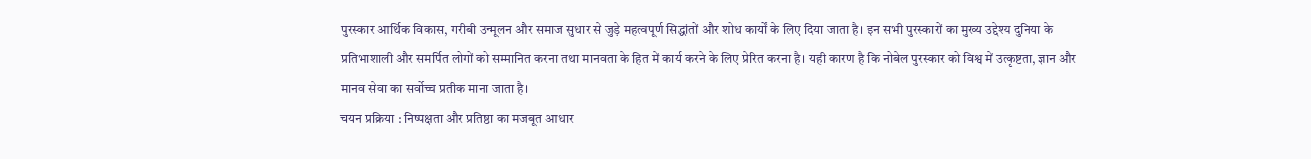पुरस्कार आर्थिक विकास, गरीबी उन्मूलन और समाज सुधार से जुड़े महत्वपूर्ण सिद्धांतों और शोध कार्यों के लिए दिया जाता है। इन सभी पुरस्कारों का मुख्य उद्देश्य दुनिया के प्रतिभाशाली और समर्पित लोगों को सम्मानित करना तथा मानवता के हित में कार्य करने के लिए प्रेरित करना है। यही कारण है कि नोबेल पुरस्कार को विश्व में उत्कृष्टता, ज्ञान और मानव सेवा का सर्वोच्च प्रतीक माना जाता है।
चयन प्रक्रिया : निष्पक्षता और प्रतिष्ठा का मजबूत आधार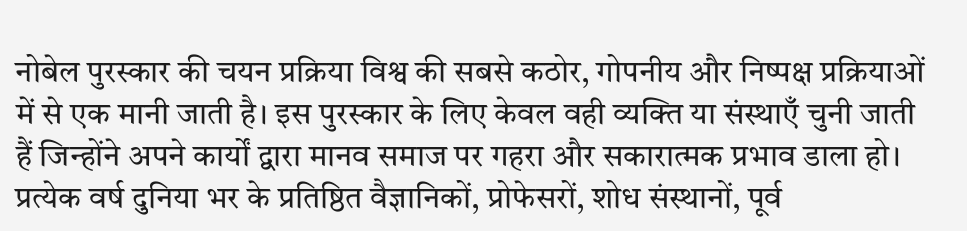नोबेल पुरस्कार की चयन प्रक्रिया विश्व की सबसे कठोर, गोपनीय और निष्पक्ष प्रक्रियाओं में से एक मानी जाती है। इस पुरस्कार के लिए केवल वही व्यक्ति या संस्थाएँ चुनी जाती हैं जिन्होंने अपने कार्यों द्वारा मानव समाज पर गहरा और सकारात्मक प्रभाव डाला हो। प्रत्येक वर्ष दुनिया भर के प्रतिष्ठित वैज्ञानिकों, प्रोफेसरों, शोध संस्थानों, पूर्व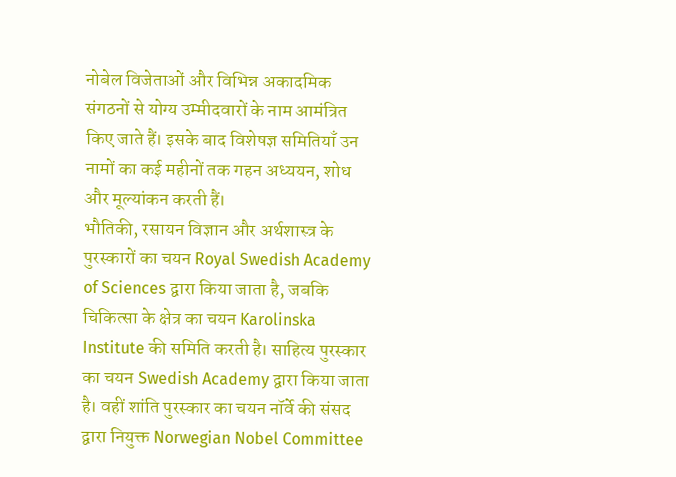नोबेल विजेताओं और विभिन्न अकादमिक संगठनों से योग्य उम्मीदवारों के नाम आमंत्रित किए जाते हैं। इसके बाद विशेषज्ञ समितियाँ उन नामों का कई महीनों तक गहन अध्ययन, शोध और मूल्यांकन करती हैं।
भौतिकी, रसायन विज्ञान और अर्थशास्त्र के पुरस्कारों का चयन Royal Swedish Academy of Sciences द्वारा किया जाता है, जबकि चिकित्सा के क्षेत्र का चयन Karolinska Institute की समिति करती है। साहित्य पुरस्कार का चयन Swedish Academy द्वारा किया जाता है। वहीं शांति पुरस्कार का चयन नॉर्वे की संसद द्वारा नियुक्त Norwegian Nobel Committee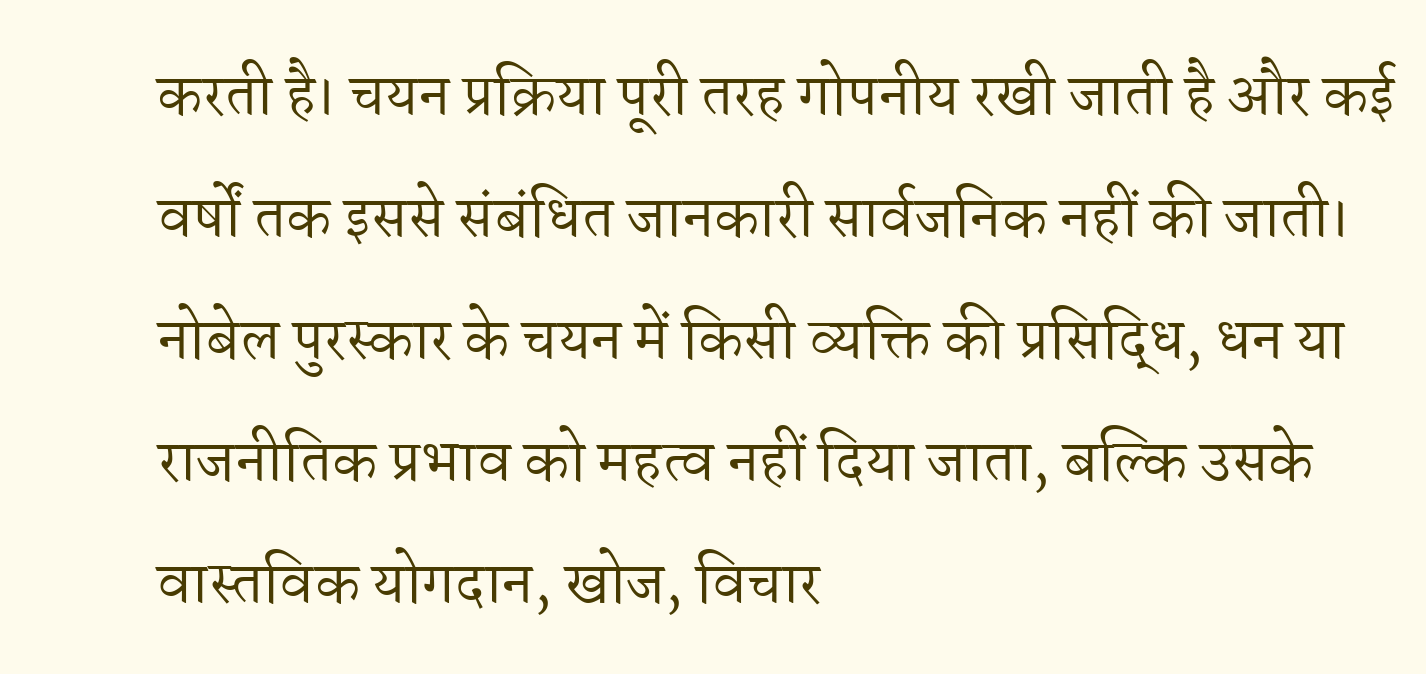करती है। चयन प्रक्रिया पूरी तरह गोपनीय रखी जाती है और कई वर्षों तक इससे संबंधित जानकारी सार्वजनिक नहीं की जाती।
नोबेल पुरस्कार के चयन में किसी व्यक्ति की प्रसिद्धि, धन या राजनीतिक प्रभाव को महत्व नहीं दिया जाता, बल्कि उसके वास्तविक योगदान, खोज, विचार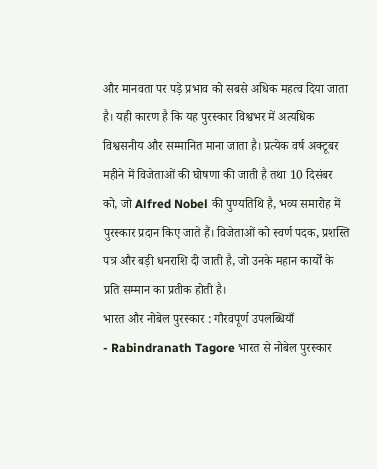और मानवता पर पड़े प्रभाव को सबसे अधिक महत्व दिया जाता है। यही कारण है कि यह पुरस्कार विश्वभर में अत्यधिक विश्वसनीय और सम्मानित माना जाता है। प्रत्येक वर्ष अक्टूबर महीने में विजेताओं की घोषणा की जाती है तथा 10 दिसंबर को, जो Alfred Nobel की पुण्यतिथि है, भव्य समारोह में पुरस्कार प्रदान किए जाते हैं। विजेताओं को स्वर्ण पदक, प्रशस्ति पत्र और बड़ी धनराशि दी जाती है, जो उनके महान कार्यों के प्रति सम्मान का प्रतीक होती है।
भारत और नोबेल पुरस्कार : गौरवपूर्ण उपलब्धियाँ
- Rabindranath Tagore भारत से नोबेल पुरस्कार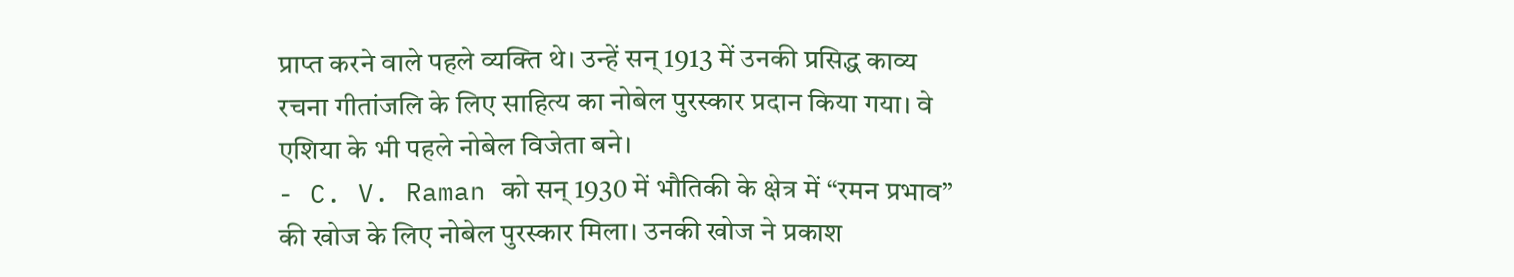प्राप्त करने वाले पहले व्यक्ति थे। उन्हें सन् 1913 में उनकी प्रसिद्ध काव्य रचना गीतांजलि के लिए साहित्य का नोबेल पुरस्कार प्रदान किया गया। वे एशिया के भी पहले नोबेल विजेता बने।
- C. V. Raman को सन् 1930 में भौतिकी के क्षेत्र में “रमन प्रभाव” की खोज के लिए नोबेल पुरस्कार मिला। उनकी खोज ने प्रकाश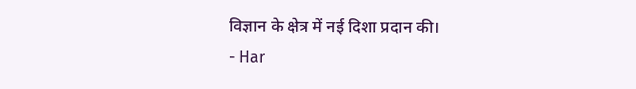विज्ञान के क्षेत्र में नई दिशा प्रदान की।
- Har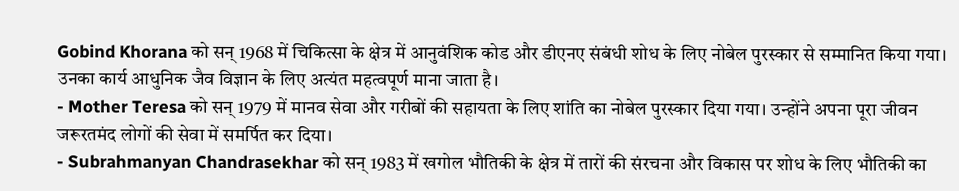Gobind Khorana को सन् 1968 में चिकित्सा के क्षेत्र में आनुवंशिक कोड और डीएनए संबंधी शोध के लिए नोबेल पुरस्कार से सम्मानित किया गया। उनका कार्य आधुनिक जैव विज्ञान के लिए अत्यंत महत्वपूर्ण माना जाता है।
- Mother Teresa को सन् 1979 में मानव सेवा और गरीबों की सहायता के लिए शांति का नोबेल पुरस्कार दिया गया। उन्होंने अपना पूरा जीवन जरूरतमंद लोगों की सेवा में समर्पित कर दिया।
- Subrahmanyan Chandrasekhar को सन् 1983 में खगोल भौतिकी के क्षेत्र में तारों की संरचना और विकास पर शोध के लिए भौतिकी का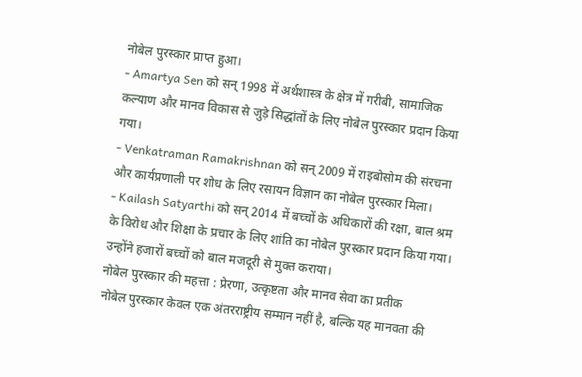नोबेल पुरस्कार प्राप्त हुआ।
- Amartya Sen को सन् 1998 में अर्थशास्त्र के क्षेत्र में गरीबी, सामाजिक कल्याण और मानव विकास से जुड़े सिद्धांतों के लिए नोबेल पुरस्कार प्रदान किया गया।
- Venkatraman Ramakrishnan को सन् 2009 में राइबोसोम की संरचना और कार्यप्रणाली पर शोध के लिए रसायन विज्ञान का नोबेल पुरस्कार मिला।
- Kailash Satyarthi को सन् 2014 में बच्चों के अधिकारों की रक्षा, बाल श्रम के विरोध और शिक्षा के प्रचार के लिए शांति का नोबेल पुरस्कार प्रदान किया गया। उन्होंने हजारों बच्चों को बाल मजदूरी से मुक्त कराया।
नोबेल पुरस्कार की महत्ता : प्रेरणा, उत्कृष्टता और मानव सेवा का प्रतीक
नोबेल पुरस्कार केवल एक अंतरराष्ट्रीय सम्मान नहीं है, बल्कि यह मानवता की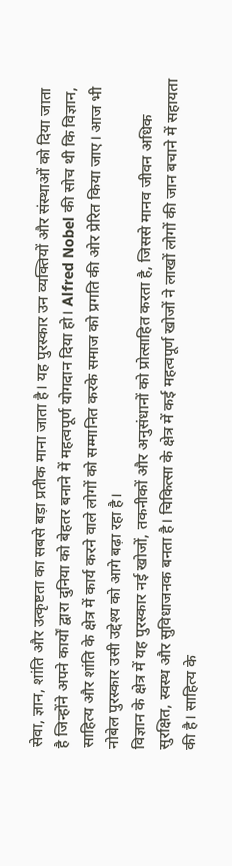सेवा, ज्ञान, शांति और उत्कृष्टता का सबसे बड़ा प्रतीक माना जाता है। यह पुरस्कार उन व्यक्तियों और संस्थाओं को दिया जाता है जिन्होंने अपने कार्यों द्वारा दुनिया को बेहतर बनाने में महत्वपूर्ण योगदान दिया हो। Alfred Nobel की सोच थी कि विज्ञान, साहित्य और शांति के क्षेत्र में कार्य करने वाले लोगों को सम्मानित करके समाज को प्रगति की ओर प्रेरित किया जाए। आज भी नोबेल पुरस्कार उसी उद्देश्य को आगे बढ़ा रहा है।
विज्ञान के क्षेत्र में यह पुरस्कार नई खोजों, तकनीकों और अनुसंधानों को प्रोत्साहित करता है, जिससे मानव जीवन अधिक सुरक्षित, स्वस्थ और सुविधाजनक बनता है। चिकित्सा के क्षेत्र में कई महत्वपूर्ण खोजों ने लाखों लोगों की जान बचाने में सहायता की है। साहित्य के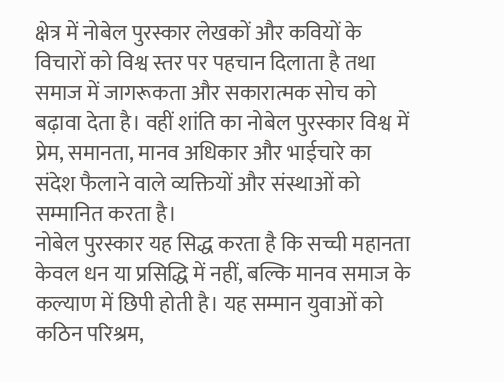क्षेत्र में नोबेल पुरस्कार लेखकों और कवियों के विचारों को विश्व स्तर पर पहचान दिलाता है तथा समाज में जागरूकता और सकारात्मक सोच को बढ़ावा देता है। वहीं शांति का नोबेल पुरस्कार विश्व में प्रेम, समानता, मानव अधिकार और भाईचारे का संदेश फैलाने वाले व्यक्तियों और संस्थाओं को सम्मानित करता है।
नोबेल पुरस्कार यह सिद्ध करता है कि सच्ची महानता केवल धन या प्रसिद्धि में नहीं, बल्कि मानव समाज के कल्याण में छिपी होती है। यह सम्मान युवाओं को कठिन परिश्रम,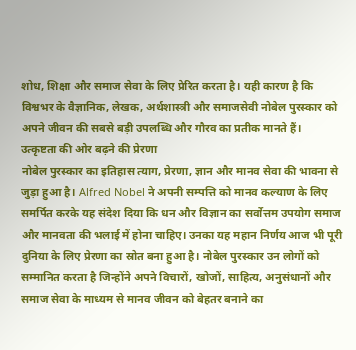शोध, शिक्षा और समाज सेवा के लिए प्रेरित करता है। यही कारण है कि विश्वभर के वैज्ञानिक, लेखक, अर्थशास्त्री और समाजसेवी नोबेल पुरस्कार को अपने जीवन की सबसे बड़ी उपलब्धि और गौरव का प्रतीक मानते हैं।
उत्कृष्टता की ओर बढ़ने की प्रेरणा
नोबेल पुरस्कार का इतिहास त्याग, प्रेरणा, ज्ञान और मानव सेवा की भावना से जुड़ा हुआ है। Alfred Nobel ने अपनी सम्पत्ति को मानव कल्याण के लिए समर्पित करके यह संदेश दिया कि धन और विज्ञान का सर्वोत्तम उपयोग समाज और मानवता की भलाई में होना चाहिए। उनका यह महान निर्णय आज भी पूरी दुनिया के लिए प्रेरणा का स्रोत बना हुआ है। नोबेल पुरस्कार उन लोगों को सम्मानित करता है जिन्होंने अपने विचारों, खोजों, साहित्य, अनुसंधानों और समाज सेवा के माध्यम से मानव जीवन को बेहतर बनाने का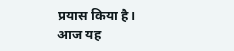प्रयास किया है।
आज यह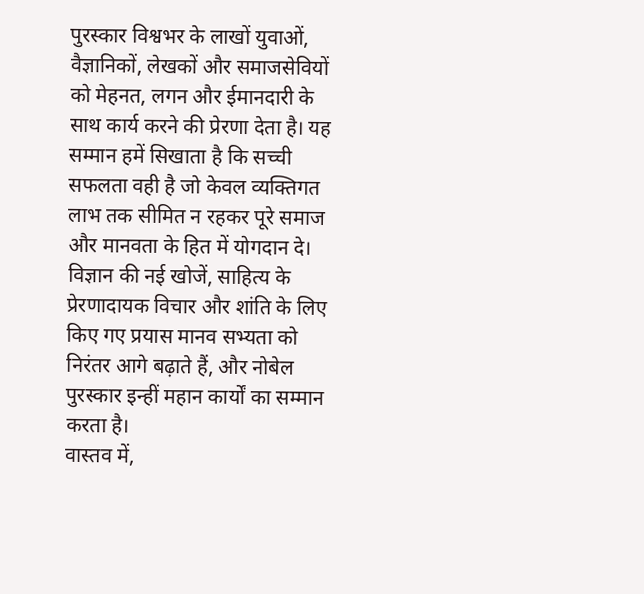पुरस्कार विश्वभर के लाखों युवाओं, वैज्ञानिकों, लेखकों और समाजसेवियों को मेहनत, लगन और ईमानदारी के साथ कार्य करने की प्रेरणा देता है। यह सम्मान हमें सिखाता है कि सच्ची सफलता वही है जो केवल व्यक्तिगत लाभ तक सीमित न रहकर पूरे समाज और मानवता के हित में योगदान दे। विज्ञान की नई खोजें, साहित्य के प्रेरणादायक विचार और शांति के लिए किए गए प्रयास मानव सभ्यता को निरंतर आगे बढ़ाते हैं, और नोबेल पुरस्कार इन्हीं महान कार्यों का सम्मान करता है।
वास्तव में,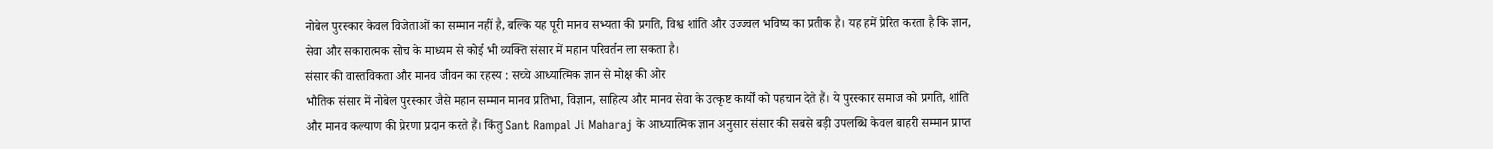नोबेल पुरस्कार केवल विजेताओं का सम्मान नहीं है, बल्कि यह पूरी मानव सभ्यता की प्रगति, विश्व शांति और उज्ज्वल भविष्य का प्रतीक है। यह हमें प्रेरित करता है कि ज्ञान, सेवा और सकारात्मक सोच के माध्यम से कोई भी व्यक्ति संसार में महान परिवर्तन ला सकता है।
संसार की वास्तविकता और मानव जीवन का रहस्य : सच्चे आध्यात्मिक ज्ञान से मोक्ष की ओर
भौतिक संसार में नोबेल पुरस्कार जैसे महान सम्मान मानव प्रतिभा, विज्ञान, साहित्य और मानव सेवा के उत्कृष्ट कार्यों को पहचान देते हैं। ये पुरस्कार समाज को प्रगति, शांति और मानव कल्याण की प्रेरणा प्रदान करते हैं। किंतु Sant Rampal Ji Maharaj के आध्यात्मिक ज्ञान अनुसार संसार की सबसे बड़ी उपलब्धि केवल बाहरी सम्मान प्राप्त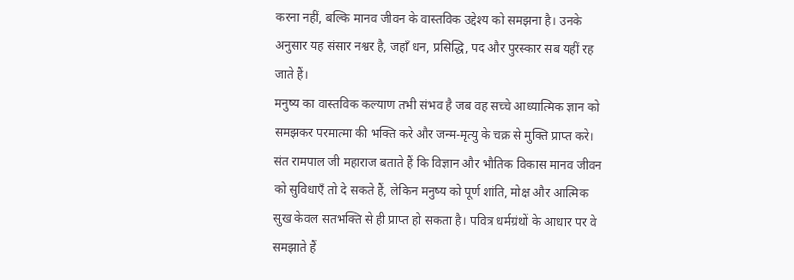करना नहीं, बल्कि मानव जीवन के वास्तविक उद्देश्य को समझना है। उनके अनुसार यह संसार नश्वर है, जहाँ धन, प्रसिद्धि, पद और पुरस्कार सब यहीं रह जाते हैं।
मनुष्य का वास्तविक कल्याण तभी संभव है जब वह सच्चे आध्यात्मिक ज्ञान को समझकर परमात्मा की भक्ति करे और जन्म-मृत्यु के चक्र से मुक्ति प्राप्त करे।
संत रामपाल जी महाराज बताते हैं कि विज्ञान और भौतिक विकास मानव जीवन को सुविधाएँ तो दे सकते हैं, लेकिन मनुष्य को पूर्ण शांति, मोक्ष और आत्मिक सुख केवल सतभक्ति से ही प्राप्त हो सकता है। पवित्र धर्मग्रंथों के आधार पर वे समझाते हैं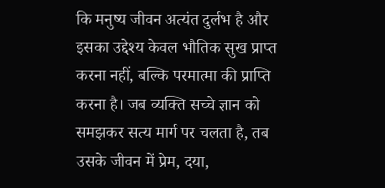कि मनुष्य जीवन अत्यंत दुर्लभ है और इसका उद्देश्य केवल भौतिक सुख प्राप्त करना नहीं, बल्कि परमात्मा की प्राप्ति करना है। जब व्यक्ति सच्चे ज्ञान को समझकर सत्य मार्ग पर चलता है, तब उसके जीवन में प्रेम, दया,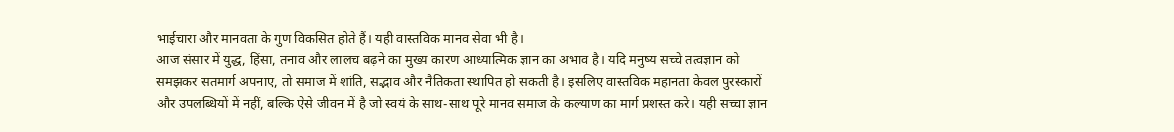भाईचारा और मानवता के गुण विकसित होते हैं। यही वास्तविक मानव सेवा भी है।
आज संसार में युद्ध, हिंसा, तनाव और लालच बढ़ने का मुख्य कारण आध्यात्मिक ज्ञान का अभाव है। यदि मनुष्य सच्चे तत्वज्ञान को समझकर सतमार्ग अपनाए, तो समाज में शांति, सद्भाव और नैतिकता स्थापित हो सकती है। इसलिए वास्तविक महानता केवल पुरस्कारों और उपलब्धियों में नहीं, बल्कि ऐसे जीवन में है जो स्वयं के साथ-साथ पूरे मानव समाज के कल्याण का मार्ग प्रशस्त करे। यही सच्चा ज्ञान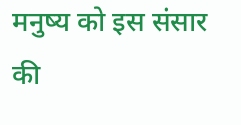मनुष्य को इस संसार की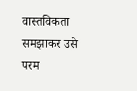वास्तविकता समझाकर उसे परम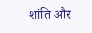शांति और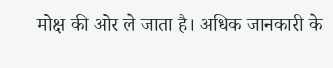मोक्ष की ओर ले जाता है। अधिक जानकारी के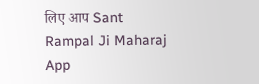लिए आप Sant Rampal Ji Maharaj App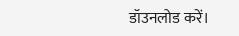डॉउनलोड करें।